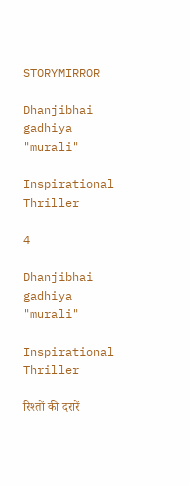STORYMIRROR

Dhanjibhai gadhiya "murali"

Inspirational Thriller

4

Dhanjibhai gadhiya "murali"

Inspirational Thriller

रिश्तों की दरारें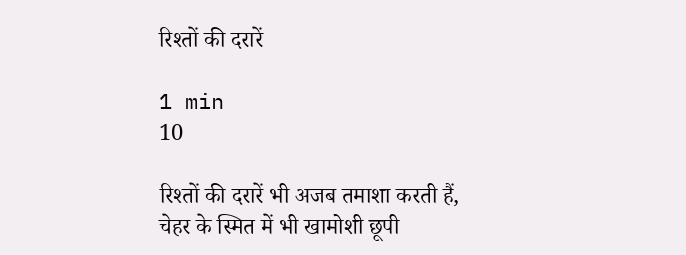रिश्तों की दरारें

1 min
10

रिश्तों की दरारें भी अजब तमाशा करती हैं,
चेहर के स्मित में भी खामोशी छूपी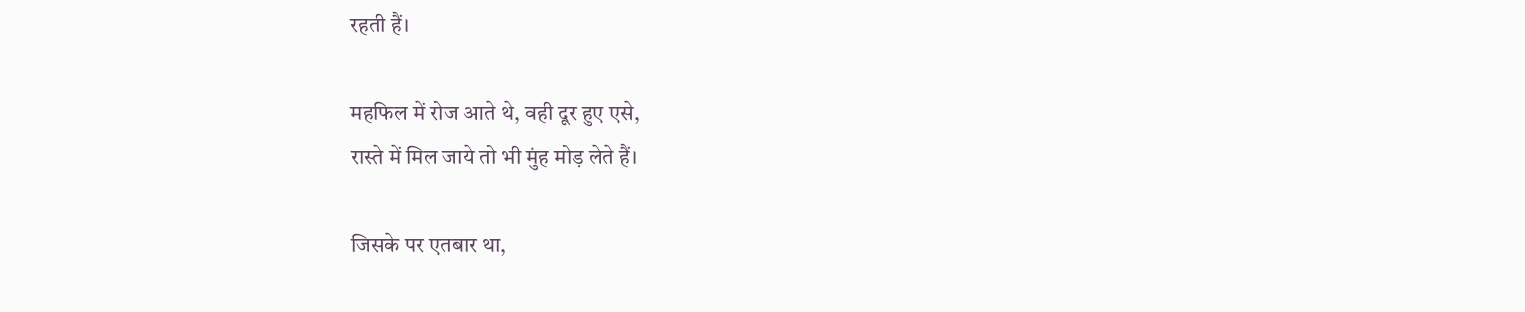रहती हैं।

महफिल में रोज आते थे, वही दूर हुए एसे,
रास्ते में मिल जाये तो भी मुंह मोड़ लेते हैं।

जिसके पर एतबार था,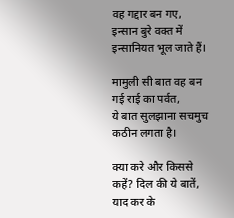वह गद्दार बन गए,
इन्सान बुरे वक्त में इन्सानियत भूल जाते हैं।

मामुली सी बात वह बन गई राई का पर्वत,
ये बात सुलझाना सचमुच कठीन लगता है।

क्या करे और किससे कहें? दिल की ये बातें,
याद कर के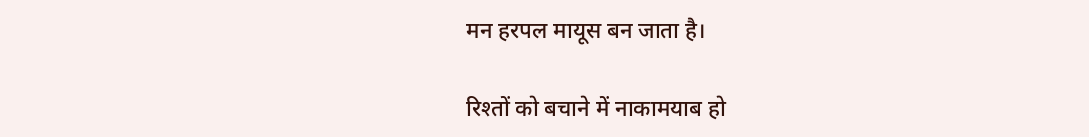मन हरपल मायूस बन जाता है।

रिश्तों को बचाने में नाकामयाब हो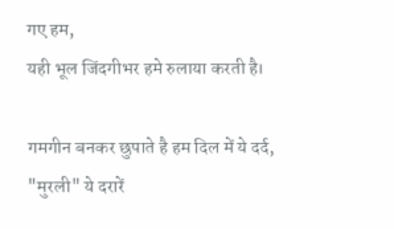गए हम,
यही भूल जिंदगीभर हमे रुलाया करती है।

गमगीन बनकर छुपाते है हम दिल में ये दर्द,
"मुरली" ये दरारें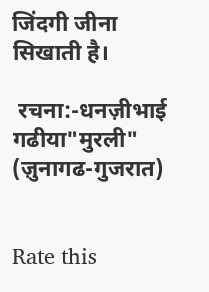जिंदगी जीना सिखाती है।

 रचना:-धनज़ीभाई गढीया"मुरली" (ज़ुनागढ-गुजरात)


Rate this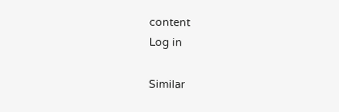content
Log in

Similar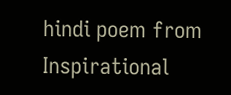hindi poem from Inspirational